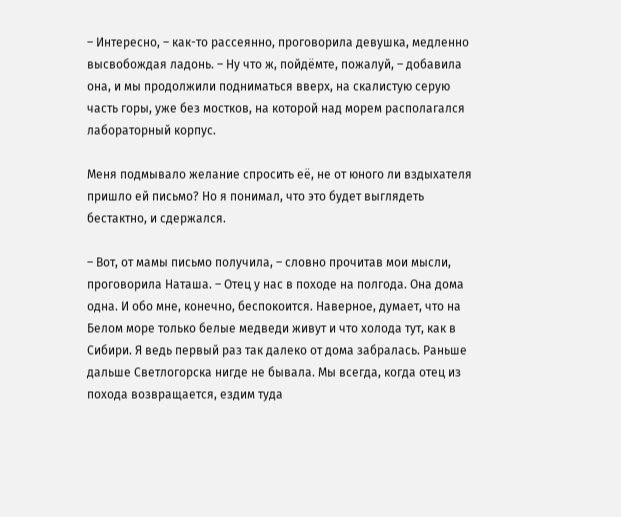– Интересно, – как-то рассеянно, проговорила девушка, медленно высвобождая ладонь. – Ну что ж, пойдёмте, пожалуй, – добавила она, и мы продолжили подниматься вверх, на скалистую серую часть горы, уже без мостков, на которой над морем располагался лабораторный корпус.

Меня подмывало желание спросить её, не от юного ли вздыхателя пришло ей письмо? Но я понимал, что это будет выглядеть бестактно, и сдержался.

– Вот, от мамы письмо получила, – словно прочитав мои мысли, проговорила Наташа. – Отец у нас в походе на полгода. Она дома одна. И обо мне, конечно, беспокоится. Наверное, думает, что на Белом море только белые медведи живут и что холода тут, как в Сибири. Я ведь первый раз так далеко от дома забралась. Раньше дальше Светлогорска нигде не бывала. Мы всегда, когда отец из похода возвращается, ездим туда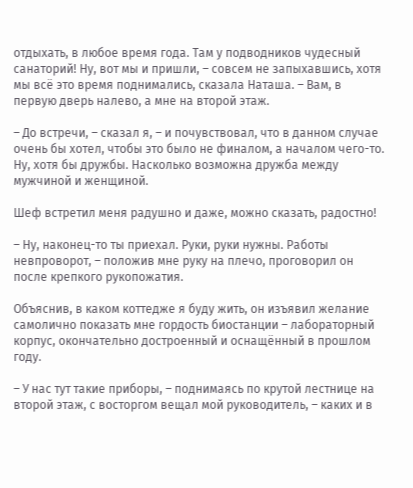отдыхать, в любое время года. Там у подводников чудесный санаторий! Ну, вот мы и пришли, – совсем не запыхавшись, хотя мы всё это время поднимались, сказала Наташа. – Вам, в первую дверь налево, а мне на второй этаж.

– До встречи, – сказал я, – и почувствовал, что в данном случае очень бы хотел, чтобы это было не финалом, а началом чего-то. Ну, хотя бы дружбы. Насколько возможна дружба между мужчиной и женщиной.

Шеф встретил меня радушно и даже, можно сказать, радостно!

– Ну, наконец-то ты приехал. Руки, руки нужны. Работы невпроворот, – положив мне руку на плечо, проговорил он после крепкого рукопожатия.

Объяснив, в каком коттедже я буду жить, он изъявил желание самолично показать мне гордость биостанции – лабораторный корпус, окончательно достроенный и оснащённый в прошлом году.

– У нас тут такие приборы, – поднимаясь по крутой лестнице на второй этаж, с восторгом вещал мой руководитель, – каких и в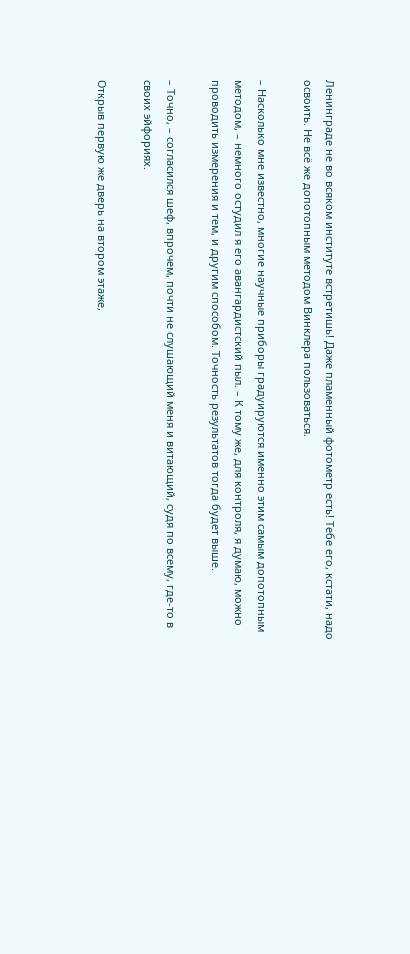Ленинграде не во всяком институте встретишь! Даже пламенный фотометр есть! Тебе его, кстати, надо освоить. Не всё же допотопным методом Винклера пользоваться.

– Насколько мне известно, многие научные приборы градуируются именно этим самым допотопным методом, – немного остудил я его авангардистский пыл. – К тому же, для контроля, я думаю, можно проводить измерения и тем, и другим способом. Точность результатов тогда будет выше.

– Точно, – согласился шеф, впрочем, почти не слушающий меня и витающий, судя по всему, где-то в своих эйфориях.

Открыв первую же дверь на втором этаже,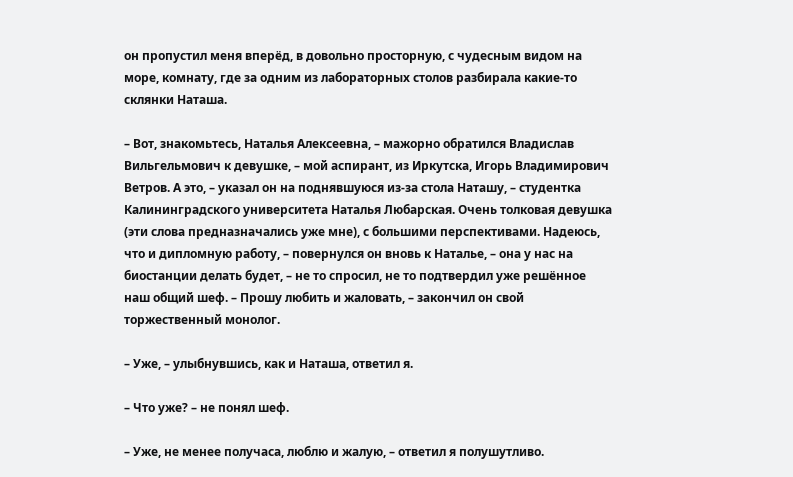он пропустил меня вперёд, в довольно просторную, с чудесным видом на море, комнату, где за одним из лабораторных столов разбирала какие-то склянки Наташа.

– Вот, знакомьтесь, Наталья Алексеевна, – мажорно обратился Владислав Вильгельмович к девушке, – мой аспирант, из Иркутска, Игорь Владимирович Ветров. А это, – указал он на поднявшуюся из-за стола Наташу, – студентка Калининградского университета Наталья Любарская. Очень толковая девушка (эти слова предназначались уже мне), с большими перспективами. Надеюсь, что и дипломную работу, – повернулся он вновь к Наталье, – она у нас на биостанции делать будет, – не то спросил, не то подтвердил уже решённое наш общий шеф. – Прошу любить и жаловать, – закончил он свой торжественный монолог.

– Уже, – улыбнувшись, как и Наташа, ответил я.

– Что уже? – не понял шеф.

– Уже, не менее получаса, люблю и жалую, – ответил я полушутливо.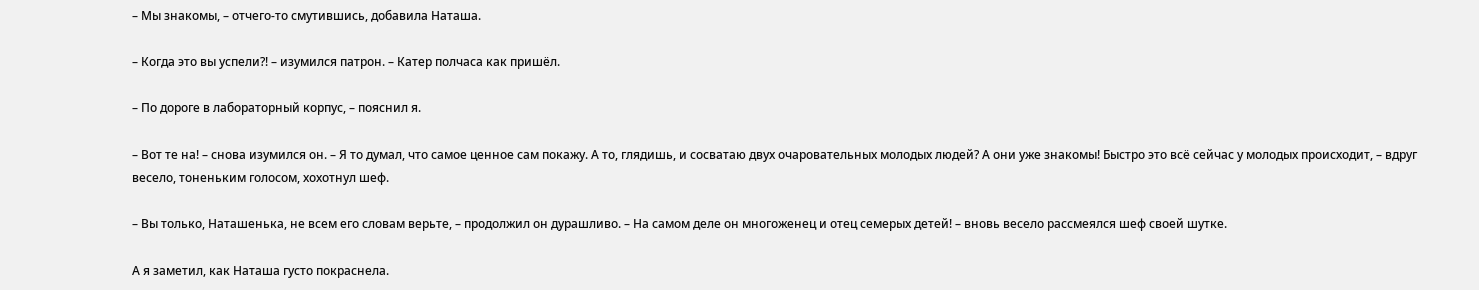– Мы знакомы, – отчего-то смутившись, добавила Наташа.

– Когда это вы успели?! – изумился патрон. – Катер полчаса как пришёл.

– По дороге в лабораторный корпус, – пояснил я.

– Вот те на! – снова изумился он. – Я то думал, что самое ценное сам покажу. А то, глядишь, и сосватаю двух очаровательных молодых людей? А они уже знакомы! Быстро это всё сейчас у молодых происходит, – вдруг весело, тоненьким голосом, хохотнул шеф.

– Вы только, Наташенька, не всем его словам верьте, – продолжил он дурашливо. – На самом деле он многоженец и отец семерых детей! – вновь весело рассмеялся шеф своей шутке.

А я заметил, как Наташа густо покраснела.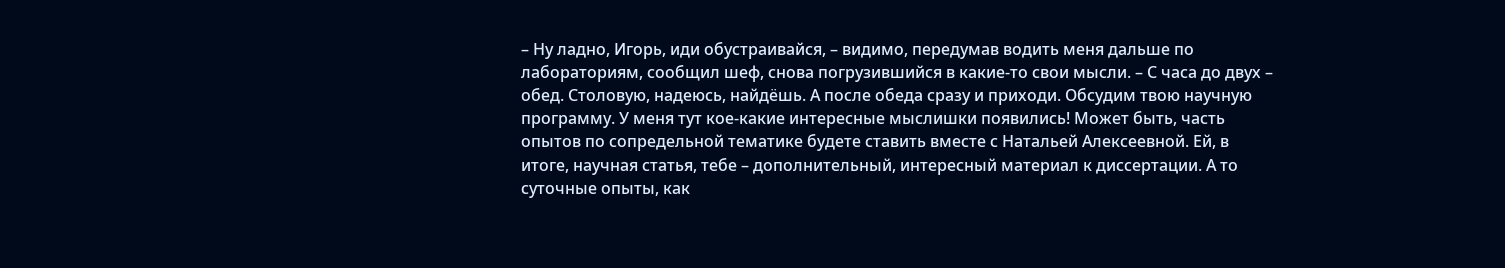– Ну ладно, Игорь, иди обустраивайся, – видимо, передумав водить меня дальше по лабораториям, сообщил шеф, снова погрузившийся в какие-то свои мысли. – С часа до двух – обед. Столовую, надеюсь, найдёшь. А после обеда сразу и приходи. Обсудим твою научную программу. У меня тут кое-какие интересные мыслишки появились! Может быть, часть опытов по сопредельной тематике будете ставить вместе с Натальей Алексеевной. Ей, в итоге, научная статья, тебе – дополнительный, интересный материал к диссертации. А то суточные опыты, как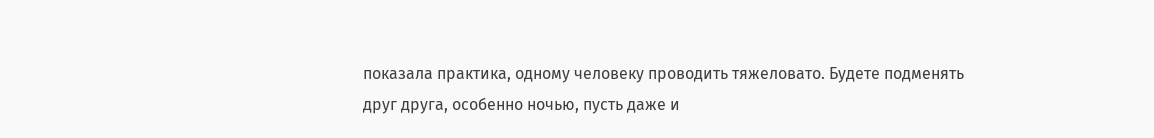показала практика, одному человеку проводить тяжеловато. Будете подменять друг друга, особенно ночью, пусть даже и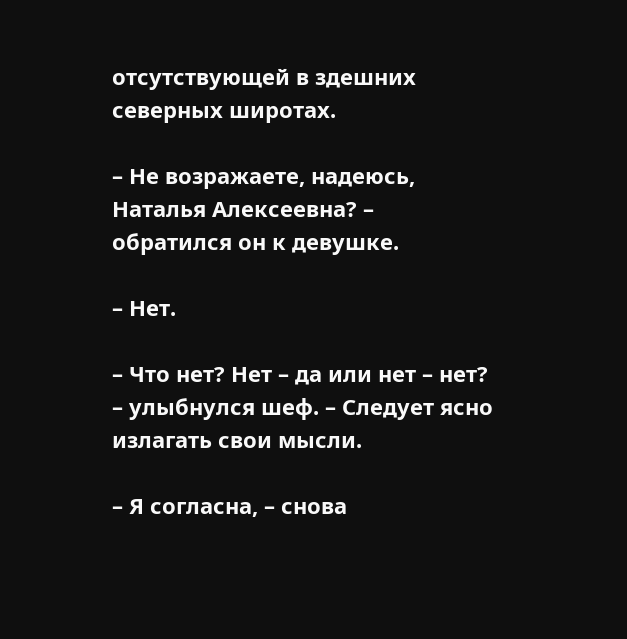отсутствующей в здешних северных широтах.

– Не возражаете, надеюсь, Наталья Алексеевна? – обратился он к девушке.

– Нет.

– Что нет? Нет – да или нет – нет? – улыбнулся шеф. – Следует ясно излагать свои мысли.

– Я согласна, – снова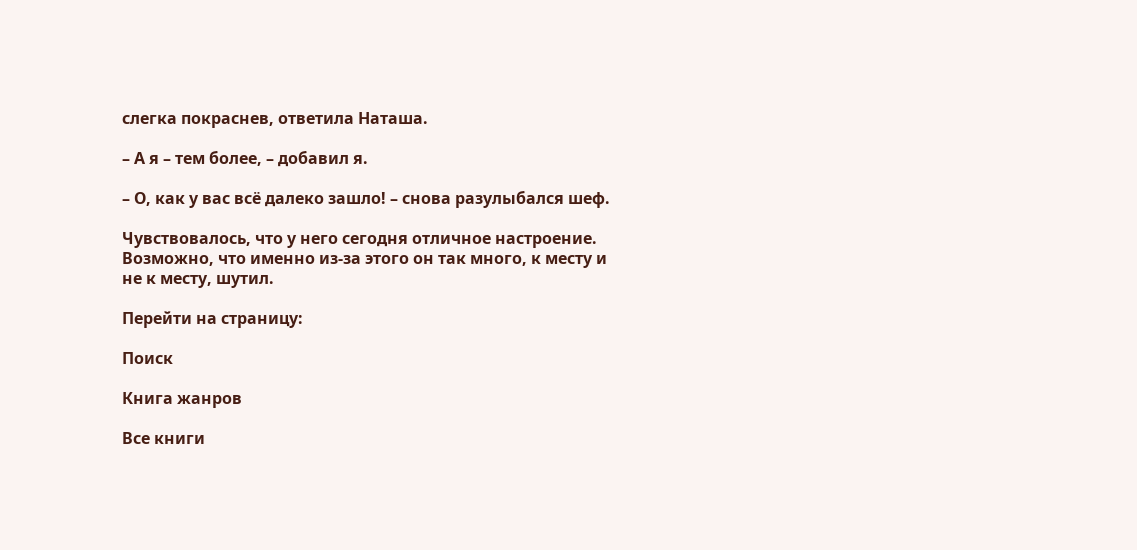слегка покраснев, ответила Наташа.

– А я – тем более, – добавил я.

– О, как у вас всё далеко зашло! – снова разулыбался шеф.

Чувствовалось, что у него сегодня отличное настроение. Возможно, что именно из-за этого он так много, к месту и не к месту, шутил.

Перейти на страницу:

Поиск

Книга жанров

Все книги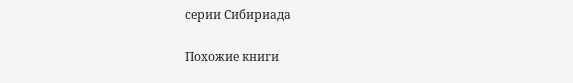серии Сибириада

Похожие книги